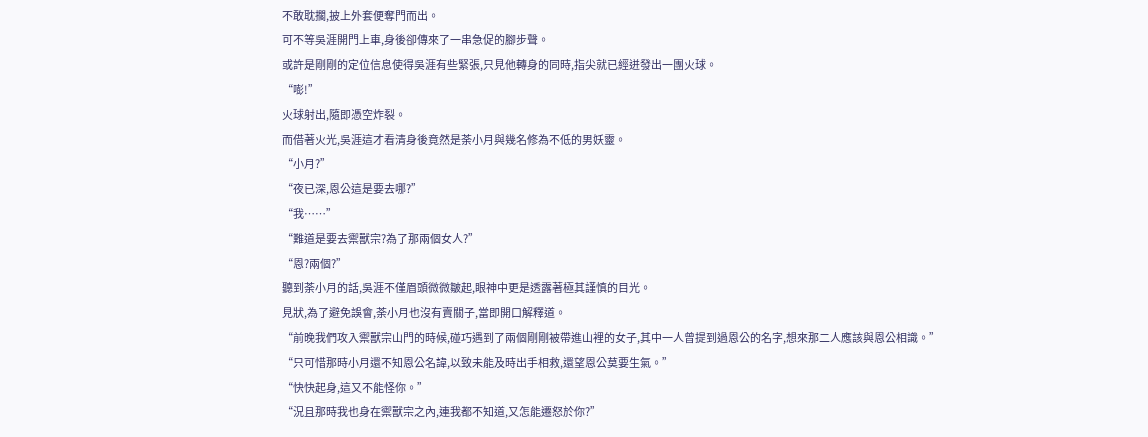不敢耽擱,披上外套便奪門而出。
可不等吳涯開門上車,身後卻傳來了一串急促的腳步聲。
或許是剛剛的定位信息使得吳涯有些緊張,只見他轉身的同時,指尖就已經迸發出一團火球。
“嘭!”
火球射出,隨即憑空炸裂。
而借著火光,吳涯這才看清身後竟然是荼小月與幾名修為不低的男妖靈。
“小月?”
“夜已深,恩公這是要去哪?”
“我……”
“難道是要去禦獸宗?為了那兩個女人?”
“恩?兩個?”
聽到荼小月的話,吳涯不僅眉頭微微皺起,眼神中更是透露著極其謹慎的目光。
見狀,為了避免誤會,荼小月也沒有賣關子,當即開口解釋道。
“前晚我們攻入禦獸宗山門的時候,碰巧遇到了兩個剛剛被帶進山裡的女子,其中一人曾提到過恩公的名字,想來那二人應該與恩公相識。”
“只可惜那時小月還不知恩公名諱,以致未能及時出手相救,還望恩公莫要生氣。”
“快快起身,這又不能怪你。”
“況且那時我也身在禦獸宗之內,連我都不知道,又怎能遷怒於你?”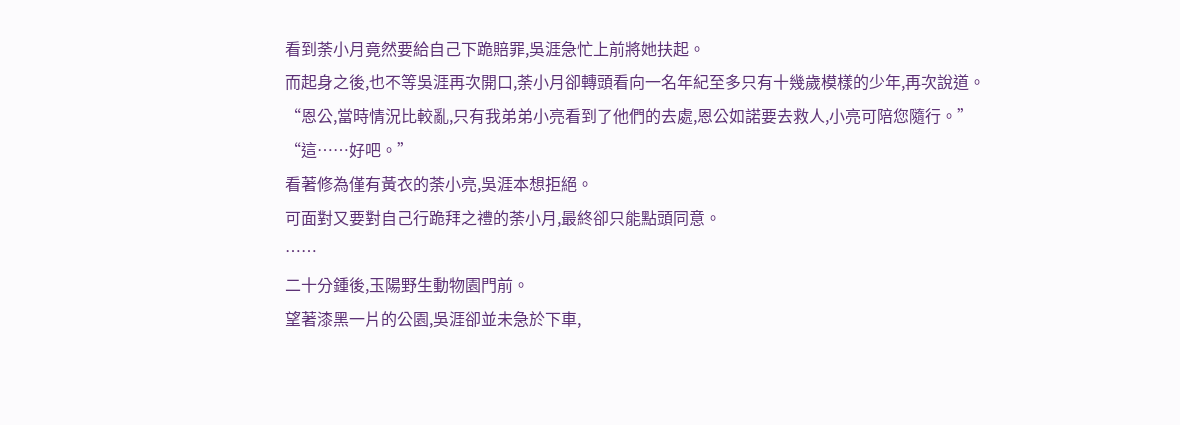看到荼小月竟然要給自己下跪賠罪,吳涯急忙上前將她扶起。
而起身之後,也不等吳涯再次開口,荼小月卻轉頭看向一名年紀至多只有十幾歲模樣的少年,再次說道。
“恩公,當時情況比較亂,只有我弟弟小亮看到了他們的去處,恩公如諾要去救人,小亮可陪您隨行。”
“這……好吧。”
看著修為僅有黃衣的荼小亮,吳涯本想拒絕。
可面對又要對自己行跪拜之禮的荼小月,最終卻只能點頭同意。
……
二十分鍾後,玉陽野生動物園門前。
望著漆黑一片的公園,吳涯卻並未急於下車,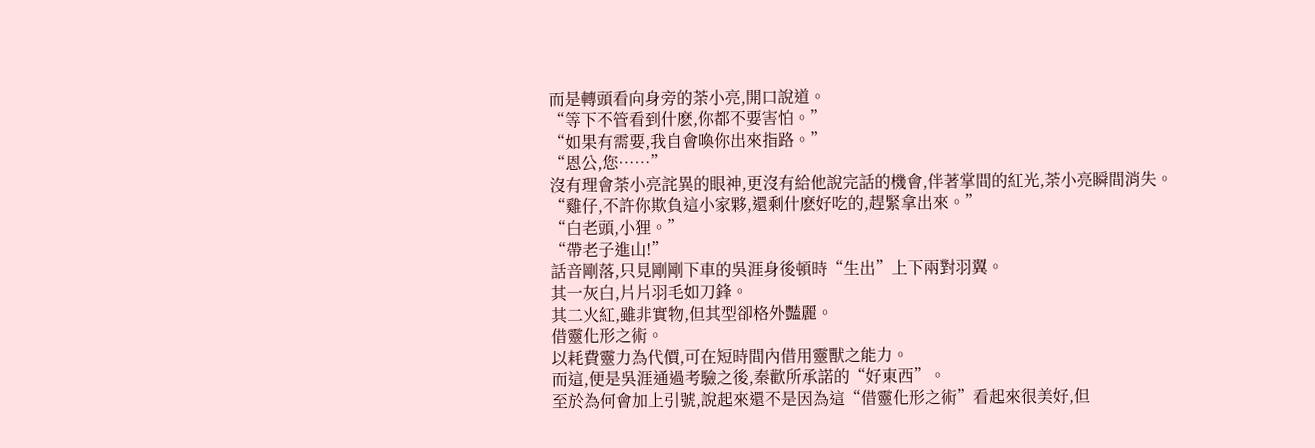而是轉頭看向身旁的荼小亮,開口說道。
“等下不管看到什麽,你都不要害怕。”
“如果有需要,我自會喚你出來指路。”
“恩公,您……”
沒有理會荼小亮詫異的眼神,更沒有給他說完話的機會,伴著掌間的紅光,荼小亮瞬間消失。
“雞仔,不許你欺負這小家夥,還剩什麽好吃的,趕緊拿出來。”
“白老頭,小狸。”
“帶老子進山!”
話音剛落,只見剛剛下車的吳涯身後頓時“生出”上下兩對羽翼。
其一灰白,片片羽毛如刀鋒。
其二火紅,雖非實物,但其型卻格外豔麗。
借靈化形之術。
以耗費靈力為代價,可在短時間內借用靈獸之能力。
而這,便是吳涯通過考驗之後,秦歡所承諾的“好東西”。
至於為何會加上引號,說起來還不是因為這“借靈化形之術”看起來很美好,但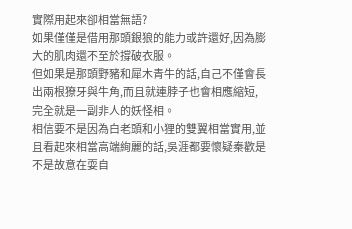實際用起來卻相當無語?
如果僅僅是借用那頭銀狼的能力或許還好,因為膨大的肌肉還不至於撐破衣服。
但如果是那頭野豬和犀木青牛的話,自己不僅會長出兩根獠牙與牛角,而且就連脖子也會相應縮短,完全就是一副非人的妖怪相。
相信要不是因為白老頭和小狸的雙翼相當實用,並且看起來相當高端絢麗的話,吳涯都要懷疑秦歡是不是故意在耍自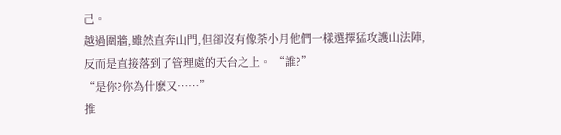己。
越過圍牆,雖然直奔山門,但卻沒有像荼小月他們一樣選擇猛攻護山法陣,
反而是直接落到了管理處的天台之上。 “誰?”
“是你?你為什麽又……”
推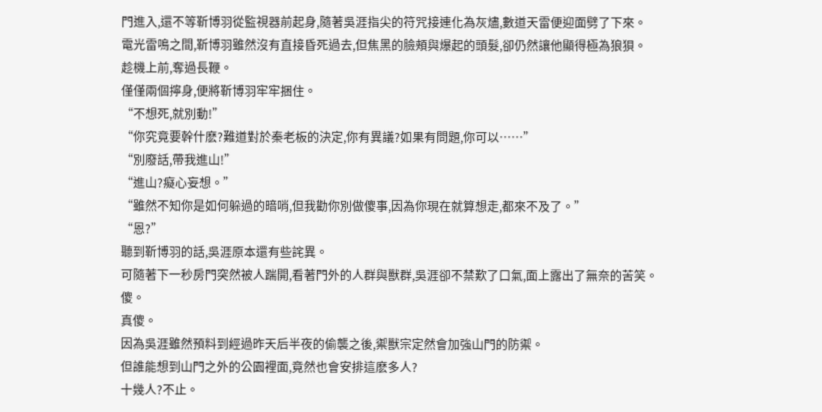門進入,還不等靳博羽從監視器前起身,隨著吳涯指尖的符咒接連化為灰燼,數道天雷便迎面劈了下來。
電光雷鳴之間,靳博羽雖然沒有直接昏死過去,但焦黑的臉頰與爆起的頭髮,卻仍然讓他顯得極為狼狽。
趁機上前,奪過長鞭。
僅僅兩個擰身,便將靳博羽牢牢捆住。
“不想死,就別動!”
“你究竟要幹什麽?難道對於秦老板的決定,你有異議?如果有問題,你可以……”
“別廢話,帶我進山!”
“進山?癡心妄想。”
“雖然不知你是如何躲過的暗哨,但我勸你別做傻事,因為你現在就算想走,都來不及了。”
“恩?”
聽到靳博羽的話,吳涯原本還有些詫異。
可隨著下一秒房門突然被人踹開,看著門外的人群與獸群,吳涯卻不禁歎了口氣,面上露出了無奈的苦笑。
傻。
真傻。
因為吳涯雖然預料到經過昨天后半夜的偷襲之後,禦獸宗定然會加強山門的防禦。
但誰能想到山門之外的公園裡面,竟然也會安排這麽多人?
十幾人?不止。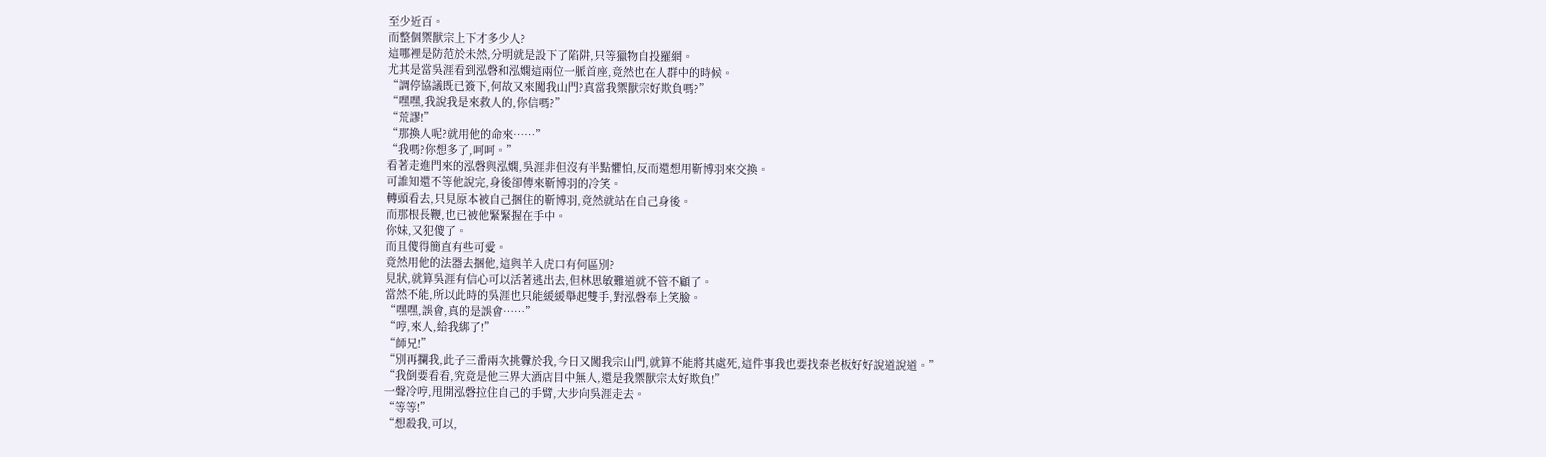至少近百。
而整個禦獸宗上下才多少人?
這哪裡是防范於未然,分明就是設下了陷阱,只等獵物自投羅網。
尤其是當吳涯看到泓磬和泓嫻這兩位一脈首座,竟然也在人群中的時候。
“調停協議既已簽下,何故又來闖我山門?真當我禦獸宗好欺負嗎?”
“嘿嘿,我說我是來救人的,你信嗎?”
“荒謬!”
“那換人呢?就用他的命來……”
“我嗎?你想多了,呵呵。”
看著走進門來的泓磬與泓嫻,吳涯非但沒有半點懼怕,反而還想用靳博羽來交換。
可誰知還不等他說完,身後卻傳來靳博羽的冷笑。
轉頭看去,只見原本被自己捆住的靳博羽,竟然就站在自己身後。
而那根長鞭,也已被他緊緊握在手中。
你妹,又犯傻了。
而且傻得簡直有些可愛。
竟然用他的法器去捆他,這與羊入虎口有何區別?
見狀,就算吳涯有信心可以活著逃出去,但林思敏難道就不管不顧了。
當然不能,所以此時的吳涯也只能緩緩舉起雙手,對泓磬奉上笑臉。
“嘿嘿,誤會,真的是誤會……”
“哼,來人,給我綁了!”
“師兄!”
“別再攔我,此子三番兩次挑釁於我,今日又闖我宗山門,就算不能將其處死,這件事我也要找秦老板好好說道說道。”
“我倒要看看,究竟是他三界大酒店目中無人,還是我禦獸宗太好欺負!”
一聲冷哼,甩開泓磬拉住自己的手臂,大步向吳涯走去。
“等等!”
“想殺我,可以,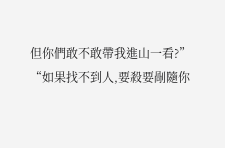但你們敢不敢帶我進山一看?”
“如果找不到人,要殺要剮隨你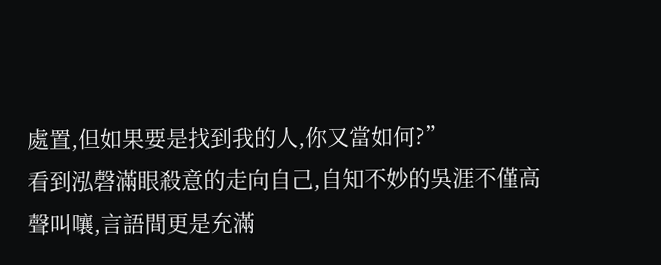處置,但如果要是找到我的人,你又當如何?”
看到泓磬滿眼殺意的走向自己,自知不妙的吳涯不僅高聲叫嚷,言語間更是充滿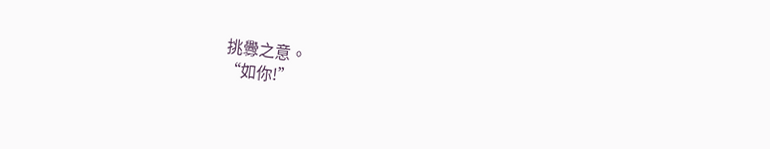挑釁之意。
“如你!”